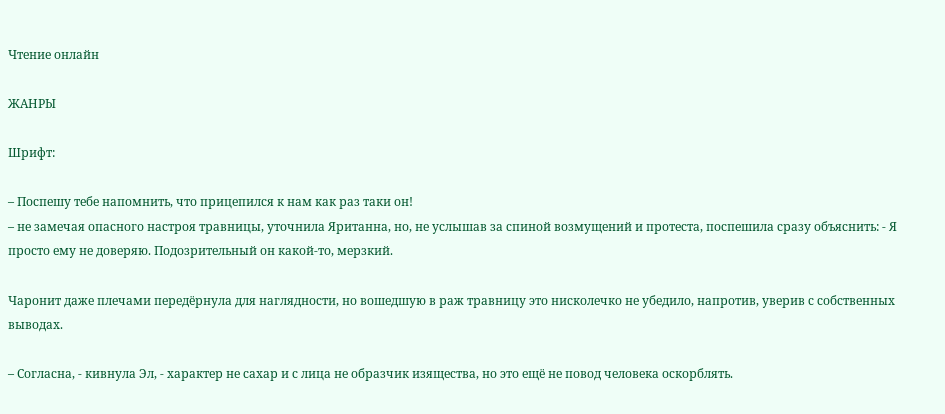Чтение онлайн

ЖАНРЫ

Шрифт:

– Поспешу тебе напомнить, что прицепился к нам как раз таки он!
– не замечая опасного настроя травницы, уточнила Яританна, но, не услышав за спиной возмущений и протеста, поспешила сразу объяснить: - Я просто ему не доверяю. Подозрительный он какой-то, мерзкий.

Чаронит даже плечами передёрнула для наглядности, но вошедшую в раж травницу это нисколечко не убедило, напротив, уверив с собственных выводах.

– Согласна, - кивнула Эл, - характер не сахар и с лица не образчик изящества, но это ещё не повод человека оскорблять.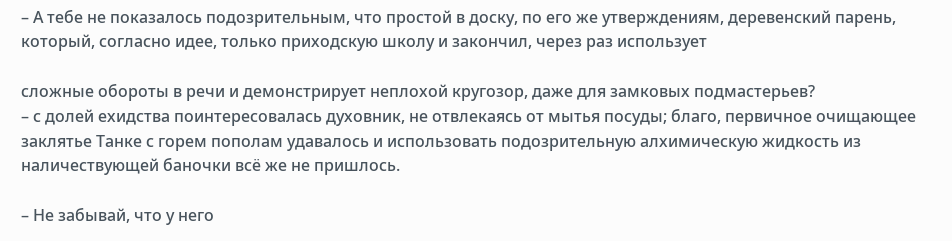– А тебе не показалось подозрительным, что простой в доску, по его же утверждениям, деревенский парень, который, согласно идее, только приходскую школу и закончил, через раз использует

сложные обороты в речи и демонстрирует неплохой кругозор, даже для замковых подмастерьев?
– с долей ехидства поинтересовалась духовник, не отвлекаясь от мытья посуды; благо, первичное очищающее заклятье Танке с горем пополам удавалось и использовать подозрительную алхимическую жидкость из наличествующей баночки всё же не пришлось.

– Не забывай, что у него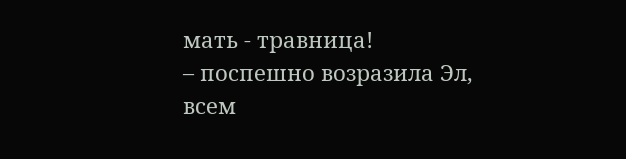мать - травница!
– поспешно возразила Эл, всем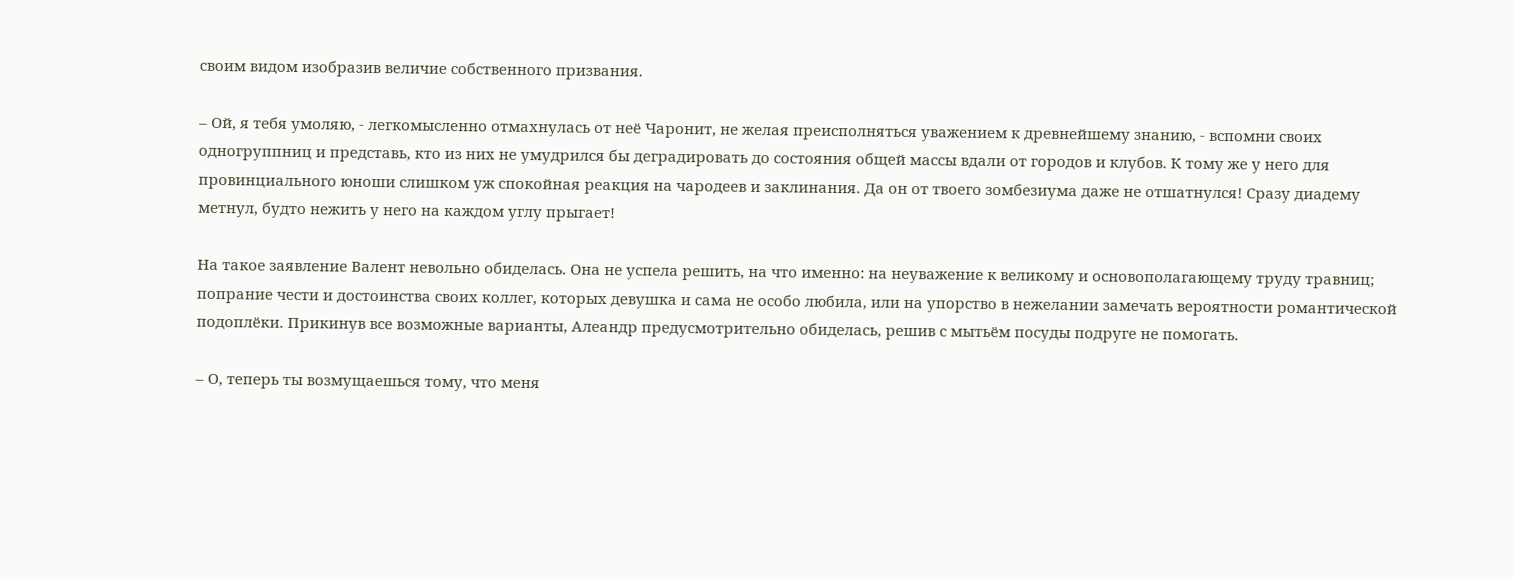своим видом изобразив величие собственного призвания.

– Ой, я тебя умоляю, - легкомысленно отмахнулась от неё Чаронит, не желая преисполняться уважением к древнейшему знанию, - вспомни своих одногруппниц и представь, кто из них не умудрился бы деградировать до состояния общей массы вдали от городов и клубов. К тому же у него для провинциального юноши слишком уж спокойная реакция на чародеев и заклинания. Да он от твоего зомбезиума даже не отшатнулся! Сразу диадему метнул, будто нежить у него на каждом углу прыгает!

На такое заявление Валент невольно обиделась. Она не успела решить, на что именно: на неуважение к великому и основополагающему труду травниц; попрание чести и достоинства своих коллег, которых девушка и сама не особо любила, или на упорство в нежелании замечать вероятности романтической подоплёки. Прикинув все возможные варианты, Алеандр предусмотрительно обиделась, решив с мытьём посуды подруге не помогать.

– О, теперь ты возмущаешься тому, что меня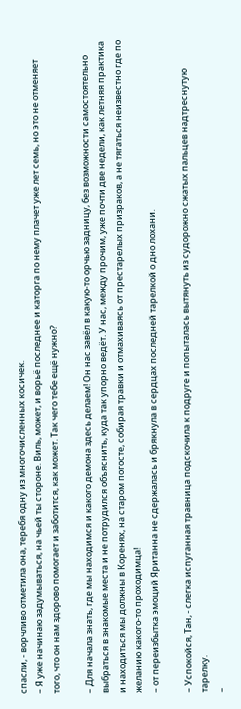спасли, - ворчливо отметила она, теребя одну из многочисленных косичек.
– Я уже начинаю задумываться, на чьей ты стороне. Виль, может, и ворьё последнее и каторга по нему плачет уже лет семь, но это не отменяет того, что он нам здорово помогает и заботится, как может. Так чего тебе ещё нужно?

– Для начала знать, где мы находимся и какого демона здесь делаем! Он нас завёл в какую-то орчью задницу, без возможности самостоятельно выбраться в знакомые места и не потрудился объяснить, куда так упорно ведёт. У нас, между прочим, уже почти две недели, как летняя практика и находиться мы должны в Коренях, на старом погосте, собирая травки и отмахиваясь от престарелых призраков, а не тягаться неизвестно где по желанию какого-то проходимца!
– от переизбытка эмоций Яританна не сдержалась и брякнула в сердцах последней тарелкой о дно лохани.

– Успокойся, Тан, - слегка испуганная травница подскочила к подруге и попыталась вытянуть из судорожно сжатых пальцев надтреснутую тарелку.
–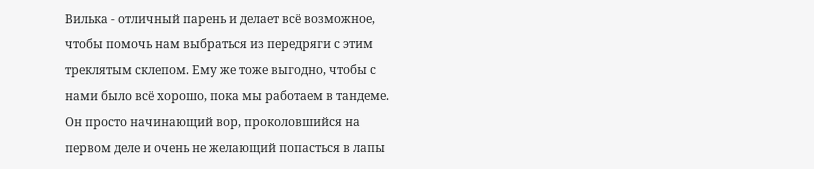Вилька - отличный парень и делает всё возможное, чтобы помочь нам выбраться из передряги с этим треклятым склепом. Ему же тоже выгодно, чтобы с нами было всё хорошо, пока мы работаем в тандеме. Он просто начинающий вор, проколовшийся на первом деле и очень не желающий попасться в лапы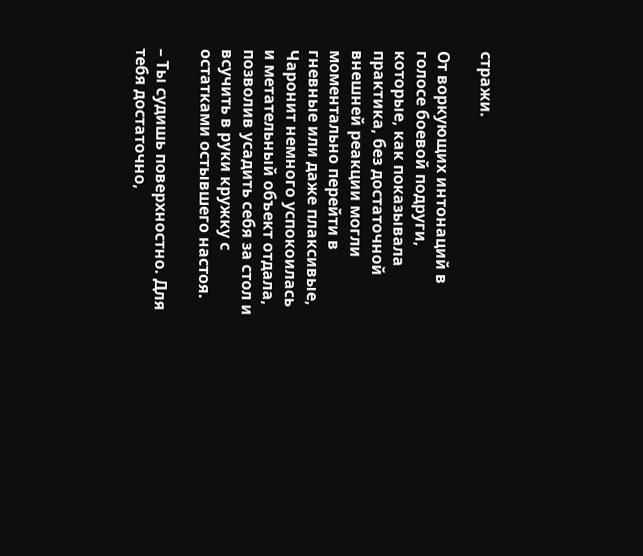стражи.

От воркующих интонаций в голосе боевой подруги, которые, как показывала практика, без достаточной внешней реакции могли моментально перейти в гневные или даже плаксивые, Чаронит немного успокоилась и метательный объект отдала, позволив усадить себя за стол и всучить в руки кружку с остатками остывшего настоя.

– Ты судишь поверхностно. Для тебя достаточно,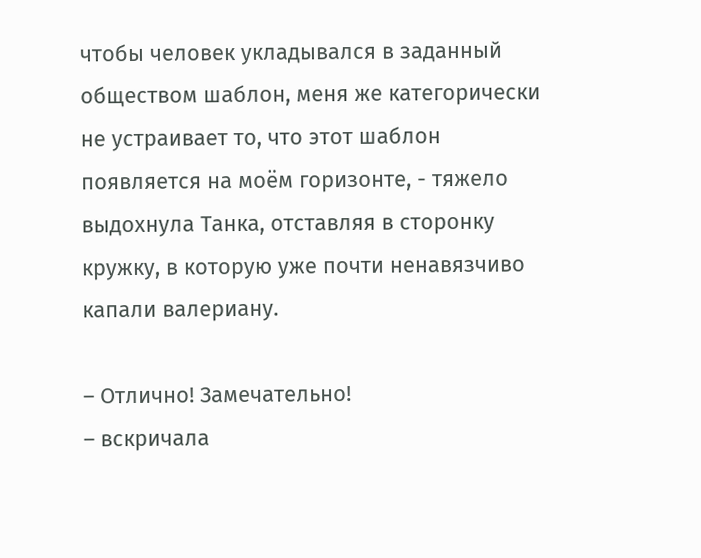чтобы человек укладывался в заданный обществом шаблон, меня же категорически не устраивает то, что этот шаблон появляется на моём горизонте, - тяжело выдохнула Танка, отставляя в сторонку кружку, в которую уже почти ненавязчиво капали валериану.

– Отлично! Замечательно!
– вскричала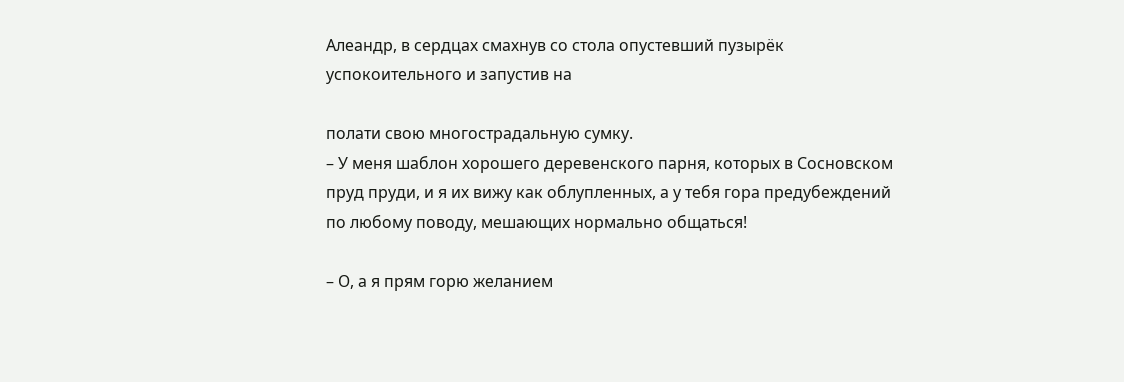Алеандр, в сердцах смахнув со стола опустевший пузырёк успокоительного и запустив на

полати свою многострадальную сумку.
– У меня шаблон хорошего деревенского парня, которых в Сосновском пруд пруди, и я их вижу как облупленных, а у тебя гора предубеждений по любому поводу, мешающих нормально общаться!

– О, а я прям горю желанием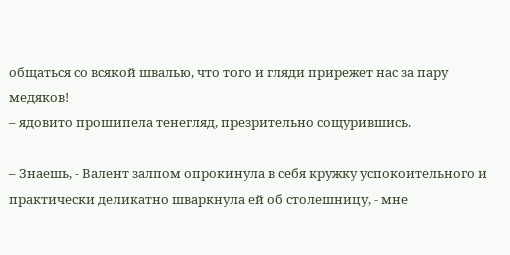общаться со всякой швалью, что того и гляди прирежет нас за пару медяков!
– ядовито прошипела тенегляд, презрительно сощурившись.

– Знаешь, - Валент залпом опрокинула в себя кружку успокоительного и практически деликатно шваркнула ей об столешницу, - мне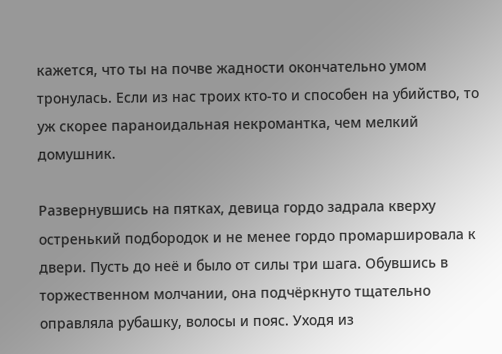кажется, что ты на почве жадности окончательно умом тронулась. Если из нас троих кто-то и способен на убийство, то уж скорее параноидальная некромантка, чем мелкий домушник.

Развернувшись на пятках, девица гордо задрала кверху остренький подбородок и не менее гордо промаршировала к двери. Пусть до неё и было от силы три шага. Обувшись в торжественном молчании, она подчёркнуто тщательно оправляла рубашку, волосы и пояс. Уходя из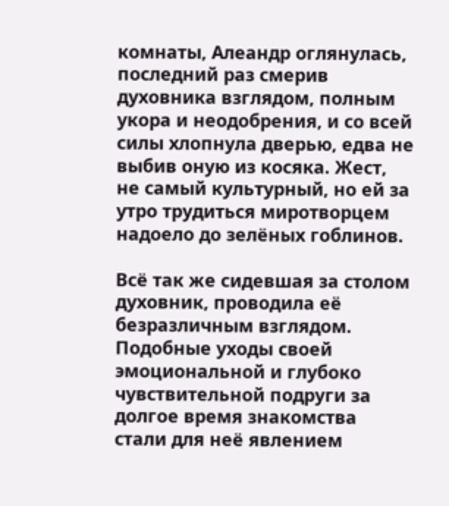комнаты, Алеандр оглянулась, последний раз смерив духовника взглядом, полным укора и неодобрения, и со всей силы хлопнула дверью, едва не выбив оную из косяка. Жест, не самый культурный, но ей за утро трудиться миротворцем надоело до зелёных гоблинов.

Всё так же сидевшая за столом духовник, проводила её безразличным взглядом. Подобные уходы своей эмоциональной и глубоко чувствительной подруги за долгое время знакомства стали для неё явлением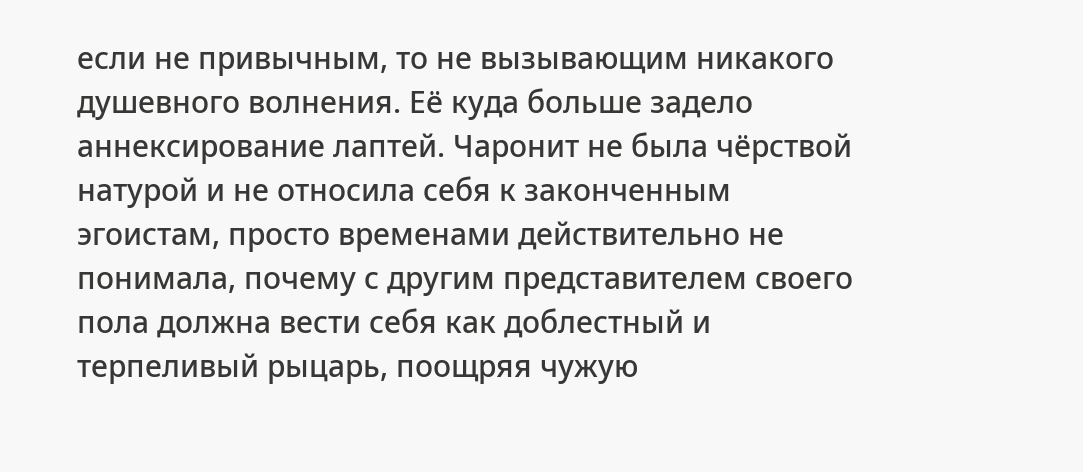если не привычным, то не вызывающим никакого душевного волнения. Её куда больше задело аннексирование лаптей. Чаронит не была чёрствой натурой и не относила себя к законченным эгоистам, просто временами действительно не понимала, почему с другим представителем своего пола должна вести себя как доблестный и терпеливый рыцарь, поощряя чужую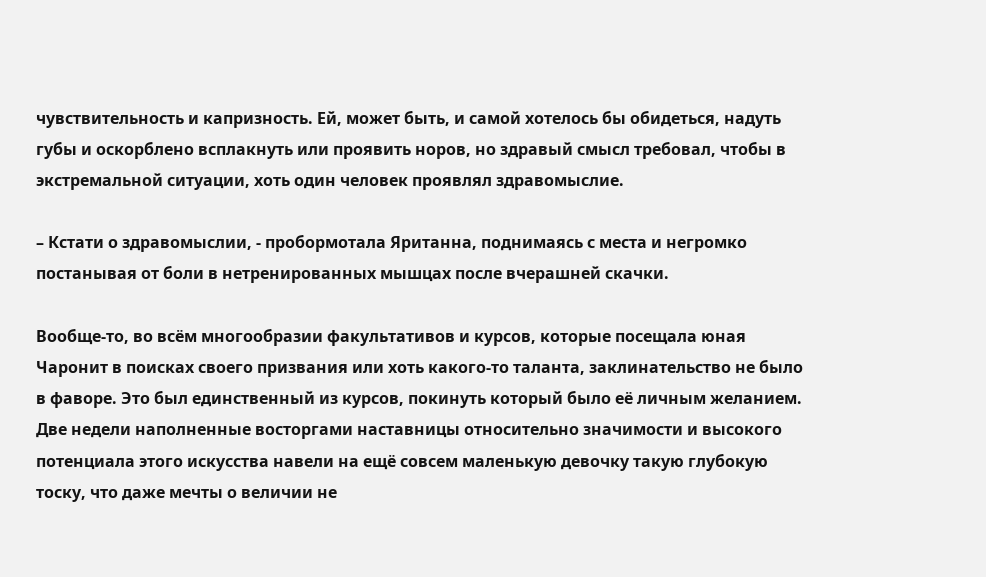чувствительность и капризность. Ей, может быть, и самой хотелось бы обидеться, надуть губы и оскорблено всплакнуть или проявить норов, но здравый смысл требовал, чтобы в экстремальной ситуации, хоть один человек проявлял здравомыслие.

– Кстати о здравомыслии, - пробормотала Яританна, поднимаясь с места и негромко постанывая от боли в нетренированных мышцах после вчерашней скачки.

Вообще-то, во всём многообразии факультативов и курсов, которые посещала юная Чаронит в поисках своего призвания или хоть какого-то таланта, заклинательство не было в фаворе. Это был единственный из курсов, покинуть который было её личным желанием. Две недели наполненные восторгами наставницы относительно значимости и высокого потенциала этого искусства навели на ещё совсем маленькую девочку такую глубокую тоску, что даже мечты о величии не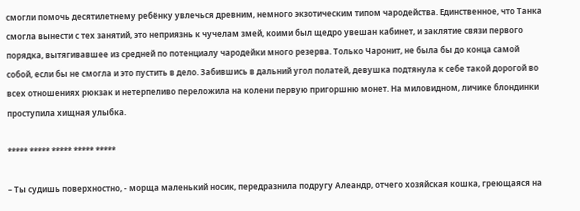смогли помочь десятилетнему ребёнку увлечься древним, немного экзотическим типом чародейства. Единственное, что Танка смогла вынести с тех занятий, это неприязнь к чучелам змей, коими был щедро увешан кабинет, и заклятие связи первого порядка, вытягивавшее из средней по потенциалу чародейки много резерва. Только Чаронит, не была бы до конца самой собой, если бы не смогла и это пустить в дело. Забившись в дальний угол полатей, девушка подтянула к себе такой дорогой во всех отношениях рюкзак и нетерпеливо переложила на колени первую пригоршню монет. На миловидном, личике блондинки проступила хищная улыбка.

***** ***** ***** ***** *****

– Ты судишь поверхностно, - морща маленький носик, передразнила подругу Алеандр, отчего хозяйская кошка, греющаяся на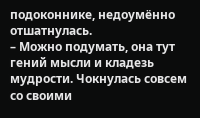подоконнике, недоумённо отшатнулась.
– Можно подумать, она тут гений мысли и кладезь мудрости. Чокнулась совсем со своими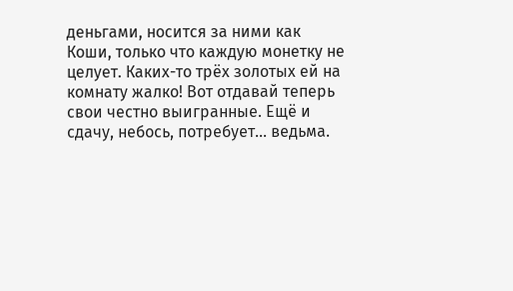деньгами, носится за ними как Коши, только что каждую монетку не целует. Каких-то трёх золотых ей на комнату жалко! Вот отдавай теперь свои честно выигранные. Ещё и сдачу, небось, потребует... ведьма.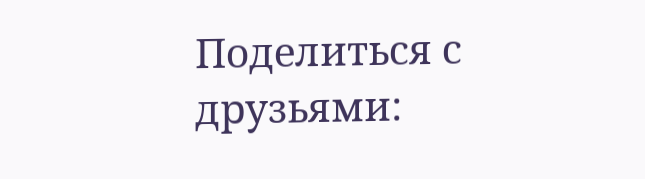Поделиться с друзьями: